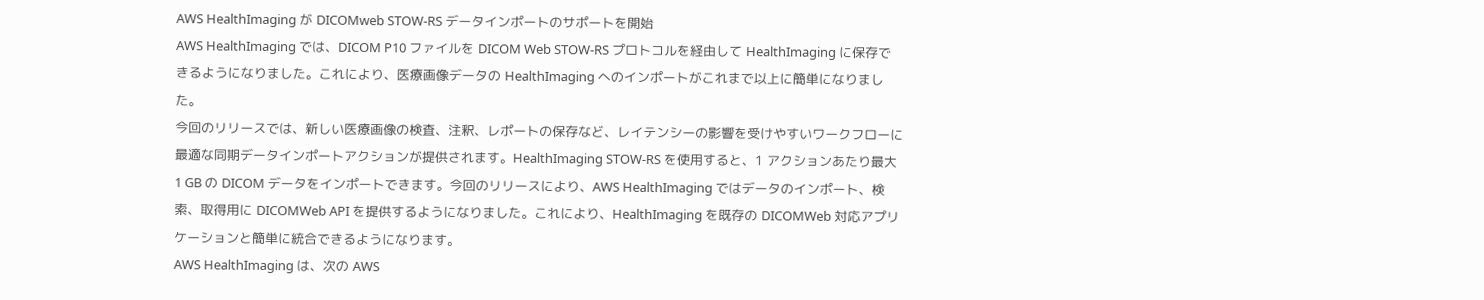AWS HealthImaging が DICOMweb STOW-RS データインポートのサポートを開始
AWS HealthImaging では、DICOM P10 ファイルを DICOM Web STOW-RS プロトコルを経由して HealthImaging に保存できるようになりました。これにより、医療画像データの HealthImaging へのインポートがこれまで以上に簡単になりました。
今回のリリースでは、新しい医療画像の検査、注釈、レポートの保存など、レイテンシーの影響を受けやすいワークフローに最適な同期データインポートアクションが提供されます。HealthImaging STOW-RS を使用すると、1 アクションあたり最大 1 GB の DICOM データをインポートできます。今回のリリースにより、AWS HealthImaging ではデータのインポート、検索、取得用に DICOMWeb API を提供するようになりました。これにより、HealthImaging を既存の DICOMWeb 対応アプリケーションと簡単に統合できるようになります。
AWS HealthImaging は、次の AWS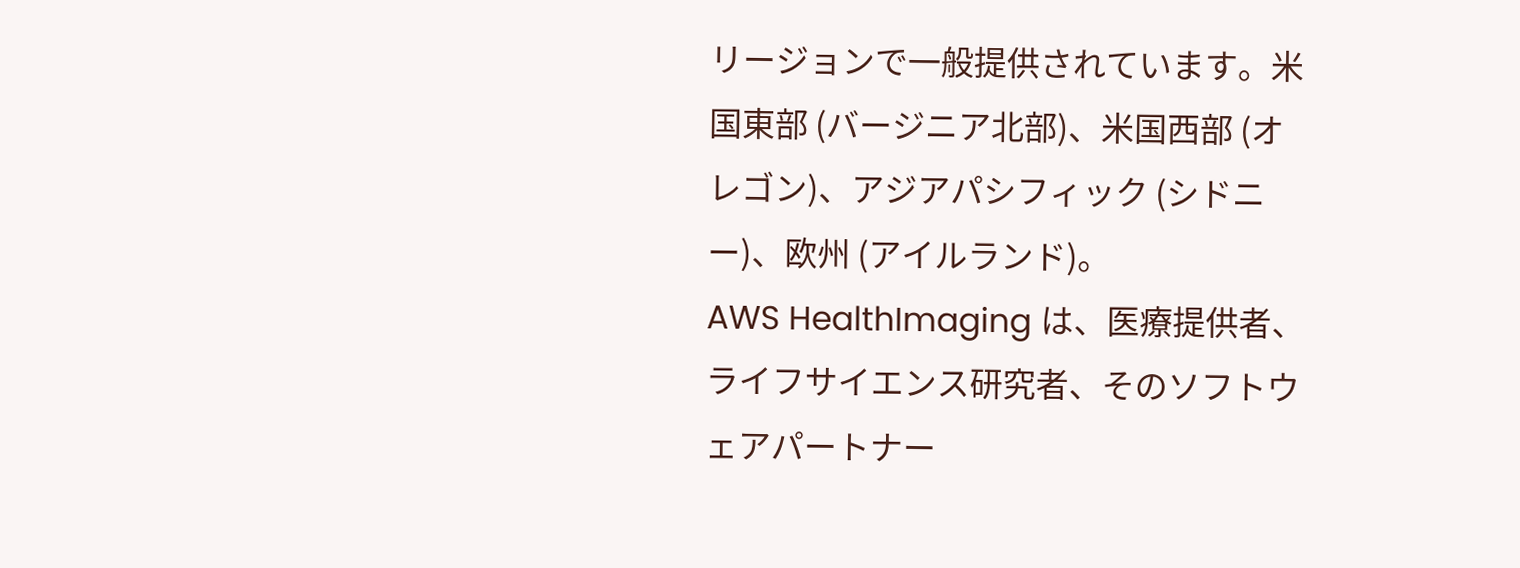リージョンで一般提供されています。米国東部 (バージニア北部)、米国西部 (オレゴン)、アジアパシフィック (シドニー)、欧州 (アイルランド)。
AWS HealthImaging は、医療提供者、ライフサイエンス研究者、そのソフトウェアパートナー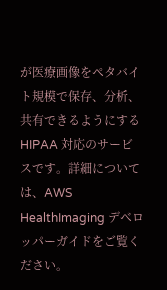が医療画像をペタバイト規模で保存、分析、共有できるようにする HIPAA 対応のサービスです。詳細については、AWS HealthImaging デベロッパーガイドをご覧ください。